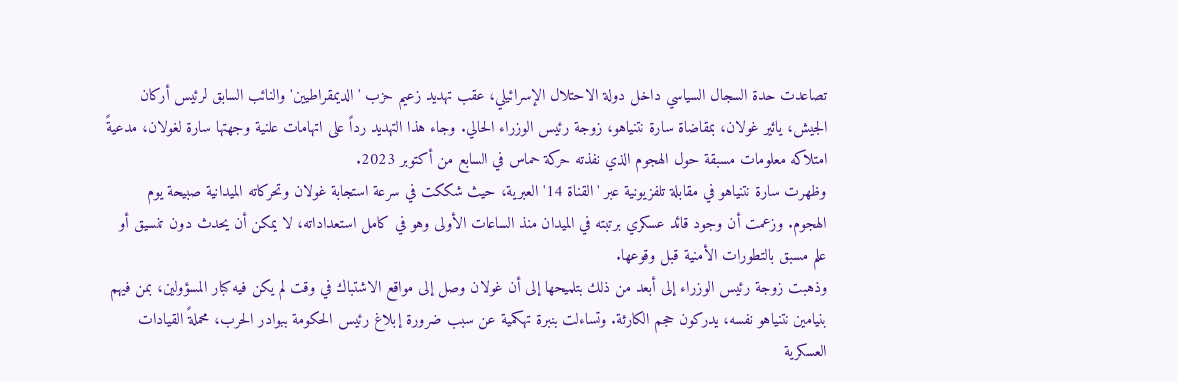تصاعدت حدة السجال السياسي داخل دولة الاحتلال الإسرائيلي، عقب تهديد زعيم حزب 'الديمقراطيين' والنائب السابق لرئيس أركان الجيش، يائير غولان، بمقاضاة سارة نتنياهو، زوجة رئيس الوزراء الحالي. وجاء هذا التهديد رداً على اتهامات علنية وجهتها سارة لغولان، مدعيةً امتلاكه معلومات مسبقة حول الهجوم الذي نفذته حركة حماس في السابع من أكتوبر 2023.
وظهرت سارة نتنياهو في مقابلة تلفزيونية عبر 'القناة 14' العبرية، حيث شككت في سرعة استجابة غولان وتحركاته الميدانية صبيحة يوم الهجوم. وزعمت أن وجود قائد عسكري برتبته في الميدان منذ الساعات الأولى وهو في كامل استعداداته، لا يمكن أن يحدث دون تنسيق أو علم مسبق بالتطورات الأمنية قبل وقوعها.
وذهبت زوجة رئيس الوزراء إلى أبعد من ذلك بتلميحها إلى أن غولان وصل إلى مواقع الاشتباك في وقت لم يكن فيه كبار المسؤولين، بمن فيهم بنيامين نتنياهو نفسه، يدركون حجم الكارثة. وتساءلت بنبرة تهكمية عن سبب ضرورة إبلاغ رئيس الحكومة ببوادر الحرب، محملةً القيادات العسكرية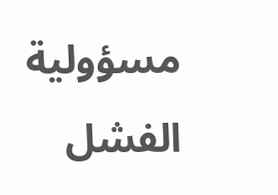مسؤولية الفشل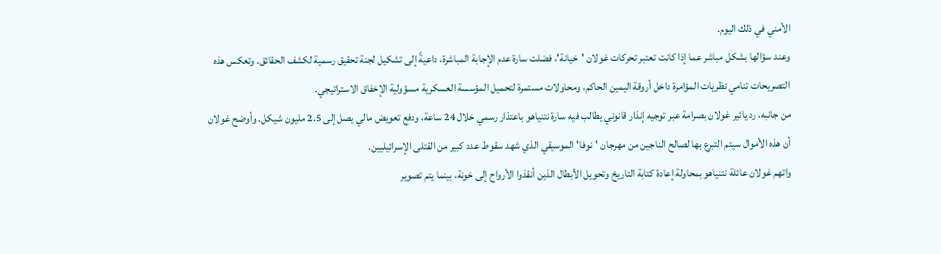الأمني في ذلك اليوم.
وعند سؤالها بشكل مباشر عما إذا كانت تعتبر تحركات غولان 'خيانة'، فضلت سارة عدم الإجابة المباشرة، داعيةً إلى تشكيل لجنة تحقيق رسمية لكشف الحقائق. وتعكس هذه التصريحات تنامي نظريات المؤامرة داخل أروقة اليمين الحاكم، ومحاولات مستمرة لتحميل المؤسسة العسكرية مسؤولية الإخفاق الاستراتيجي.
من جانبه، رد يائير غولان بصرامة عبر توجيه إنذار قانوني يطالب فيه سارة نتنياهو باعتذار رسمي خلال 24 ساعة، ودفع تعويض مالي يصل إلى 2.5 مليون شيكل. وأوضح غولان أن هذه الأموال سيتم التبرع بها لصالح الناجين من مهرجان 'نوفا' الموسيقي الذي شهد سقوط عدد كبير من القتلى الإسرائيليين.
واتهم غولان عائلة نتنياهو بمحاولة إعادة كتابة التاريخ وتحويل الأبطال الذين أنقذوا الأرواح إلى خونة، بينما يتم تصوير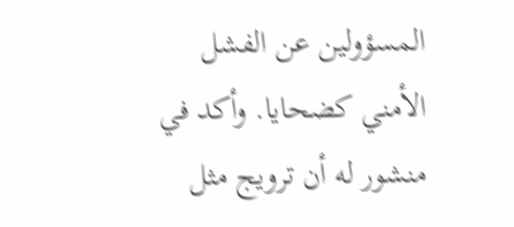المسؤولين عن الفشل الأمني كضحايا. وأكد في منشور له أن ترويج مثل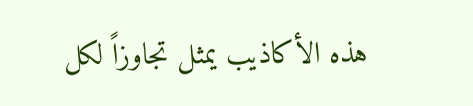هذه الأكاذيب يمثل تجاوزاً لكل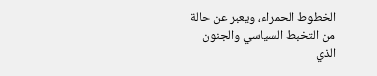الخطوط الحمراء، ويعبر عن حالة من التخبط السياسي والجنون الذي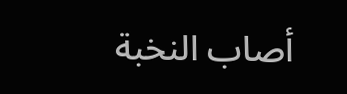أصاب النخبة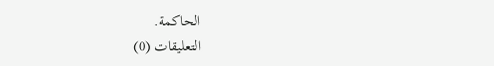الحاكمة.
التعليقات (0)